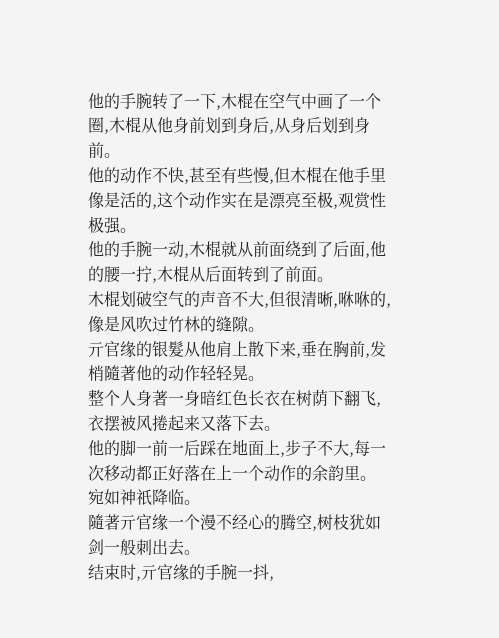他的手腕转了一下,木棍在空气中画了一个圈,木棍从他身前划到身后,从身后划到身前。
他的动作不快,甚至有些慢,但木棍在他手里像是活的,这个动作实在是漂亮至极,观赏性极强。
他的手腕一动,木棍就从前面绕到了后面,他的腰一拧,木棍从后面转到了前面。
木棍划破空气的声音不大,但很清晰,咻咻的,像是风吹过竹林的缝隙。
亓官缘的银髮从他肩上散下来,垂在胸前,发梢隨著他的动作轻轻晃。
整个人身著一身暗红色长衣在树荫下翻飞,衣摆被风捲起来又落下去。
他的脚一前一后踩在地面上,步子不大,每一次移动都正好落在上一个动作的余韵里。
宛如神祇降临。
隨著亓官缘一个漫不经心的腾空,树枝犹如剑一般刺出去。
结束时,亓官缘的手腕一抖,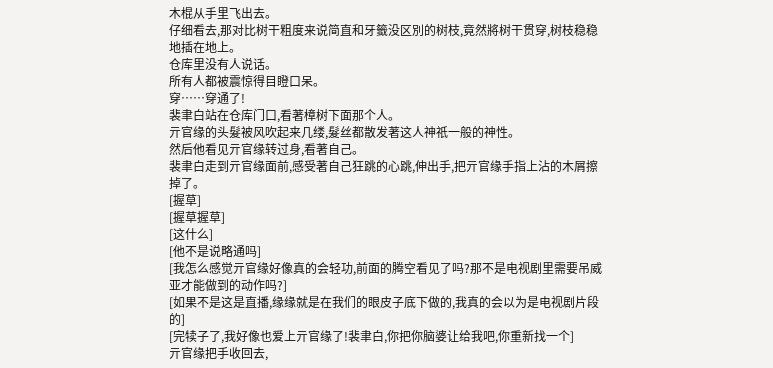木棍从手里飞出去。
仔细看去,那对比树干粗度来说简直和牙籤没区別的树枝,竟然將树干贯穿,树枝稳稳地插在地上。
仓库里没有人说话。
所有人都被震惊得目瞪口呆。
穿……穿通了!
裴聿白站在仓库门口,看著樟树下面那个人。
亓官缘的头髮被风吹起来几缕,髮丝都散发著这人神祇一般的神性。
然后他看见亓官缘转过身,看著自己。
裴聿白走到亓官缘面前,感受著自己狂跳的心跳,伸出手,把亓官缘手指上沾的木屑擦掉了。
[握草]
[握草握草]
[这什么]
[他不是说略通吗]
[我怎么感觉亓官缘好像真的会轻功,前面的腾空看见了吗?那不是电视剧里需要吊威亚才能做到的动作吗?]
[如果不是这是直播,缘缘就是在我们的眼皮子底下做的,我真的会以为是电视剧片段的]
[完犊子了,我好像也爱上亓官缘了!裴聿白,你把你脑婆让给我吧,你重新找一个]
亓官缘把手收回去,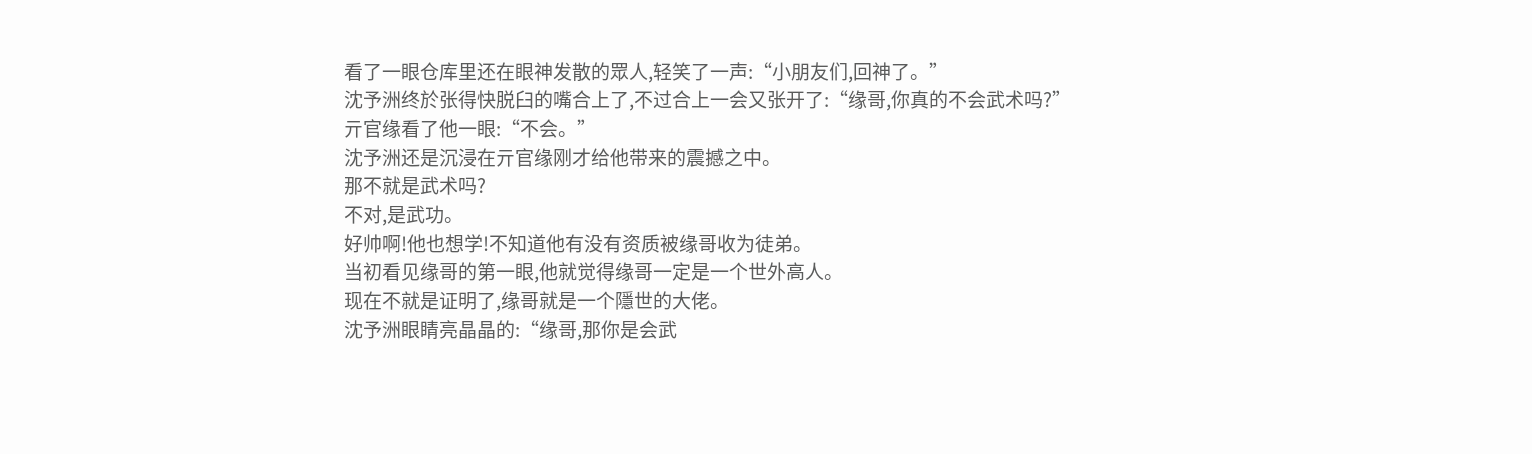看了一眼仓库里还在眼神发散的眾人,轻笑了一声:“小朋友们,回神了。”
沈予洲终於张得快脱臼的嘴合上了,不过合上一会又张开了:“缘哥,你真的不会武术吗?”
亓官缘看了他一眼:“不会。”
沈予洲还是沉浸在亓官缘刚才给他带来的震撼之中。
那不就是武术吗?
不对,是武功。
好帅啊!他也想学!不知道他有没有资质被缘哥收为徒弟。
当初看见缘哥的第一眼,他就觉得缘哥一定是一个世外高人。
现在不就是证明了,缘哥就是一个隱世的大佬。
沈予洲眼睛亮晶晶的:“缘哥,那你是会武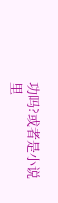功吗?或者是小说里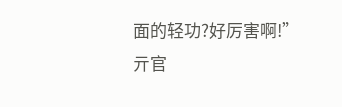面的轻功?好厉害啊!”
亓官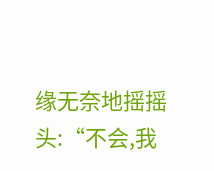缘无奈地摇摇头:“不会,我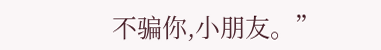不骗你,小朋友。”